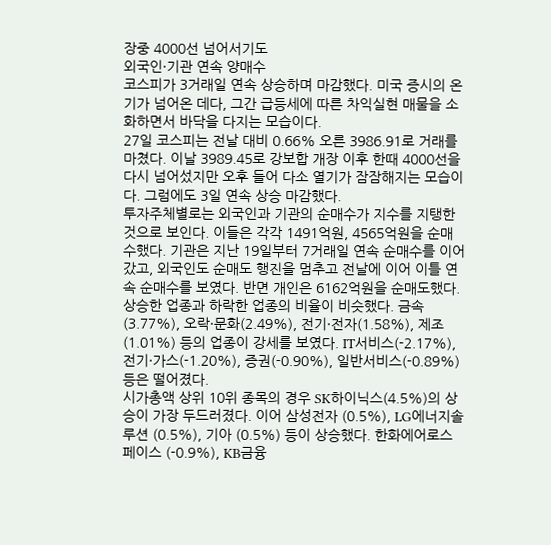장중 4000선 넘어서기도
외국인·기관 연속 양매수
코스피가 3거래일 연속 상승하며 마감했다. 미국 증시의 온기가 넘어온 데다, 그간 급등세에 따른 차익실현 매물을 소화하면서 바닥을 다지는 모습이다.
27일 코스피는 전날 대비 0.66% 오른 3986.91로 거래를 마쳤다. 이날 3989.45로 강보합 개장 이후 한때 4000선을 다시 넘어섰지만 오후 들어 다소 열기가 잠잠해지는 모습이다. 그럼에도 3일 연속 상승 마감했다.
투자주체별로는 외국인과 기관의 순매수가 지수를 지탱한 것으로 보인다. 이들은 각각 1491억원, 4565억원을 순매수했다. 기관은 지난 19일부터 7거래일 연속 순매수를 이어갔고, 외국인도 순매도 행진을 멈추고 전날에 이어 이틀 연속 순매수를 보였다. 반면 개인은 6162억원을 순매도했다.
상승한 업종과 하락한 업종의 비율이 비슷했다. 금속(3.77%), 오락·문화(2.49%), 전기·전자(1.58%), 제조(1.01%) 등의 업종이 강세를 보였다. IT서비스(-2.17%), 전기·가스(-1.20%), 증권(-0.90%), 일반서비스(-0.89%) 등은 떨어졌다.
시가총액 상위 10위 종목의 경우 SK하이닉스(4.5%)의 상승이 가장 두드러졌다. 이어 삼성전자 (0.5%), LG에너지솔루션 (0.5%), 기아 (0.5%) 등이 상승했다. 한화에어로스페이스 (-0.9%), KB금융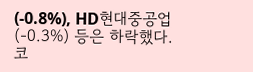(-0.8%), HD현대중공업 (-0.3%) 등은 하락했다.
코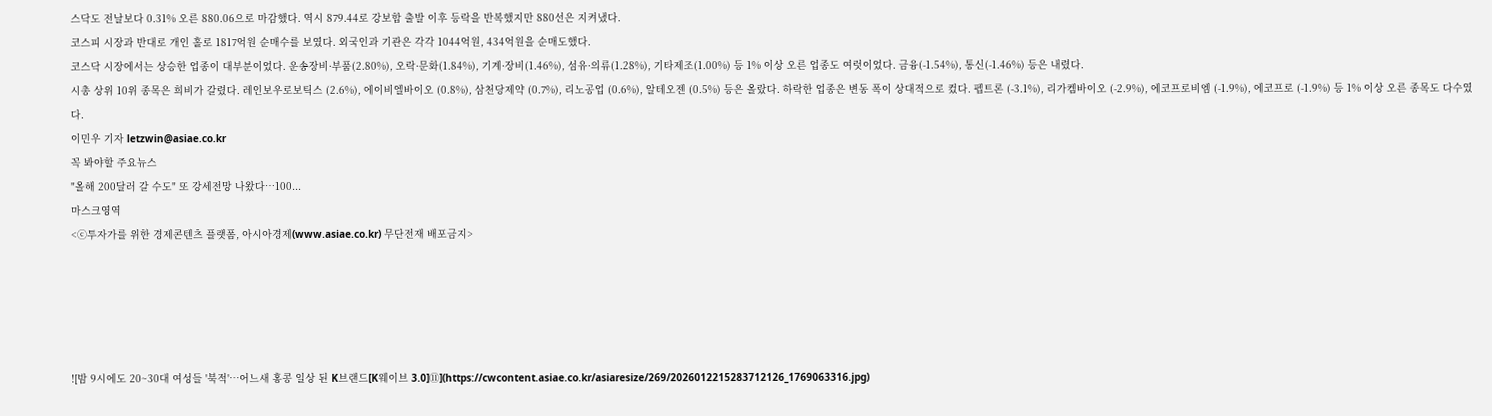스닥도 전날보다 0.31% 오른 880.06으로 마감했다. 역시 879.44로 강보합 출발 이후 등락을 반복했지만 880선은 지켜냈다.
코스피 시장과 반대로 개인 홀로 1817억원 순매수를 보였다. 외국인과 기관은 각각 1044억원, 434억원을 순매도했다.
코스닥 시장에서는 상승한 업종이 대부분이었다. 운송장비·부품(2.80%), 오락·문화(1.84%), 기계·장비(1.46%), 섬유·의류(1.28%), 기타제조(1.00%) 등 1% 이상 오른 업종도 여럿이었다. 금융(-1.54%), 통신(-1.46%) 등은 내렸다.
시총 상위 10위 종목은 희비가 갈렸다. 레인보우로보틱스 (2.6%), 에이비엘바이오 (0.8%), 삼천당제약 (0.7%), 리노공업 (0.6%), 알테오젠 (0.5%) 등은 올랐다. 하락한 업종은 변동 폭이 상대적으로 컸다. 펩트론 (-3.1%), 리가켐바이오 (-2.9%), 에코프로비엠 (-1.9%), 에코프로 (-1.9%) 등 1% 이상 오른 종목도 다수였다.
이민우 기자 letzwin@asiae.co.kr
꼭 봐야할 주요뉴스
"올해 200달러 갈 수도" 또 강세전망 나왔다…100...
마스크영역
<ⓒ투자가를 위한 경제콘텐츠 플랫폼, 아시아경제(www.asiae.co.kr) 무단전재 배포금지>





![밤 9시에도 20~30대 여성들 '북적'…어느새 홍콩 일상 된 K브랜드[K웨이브 3.0]⑪](https://cwcontent.asiae.co.kr/asiaresize/269/2026012215283712126_1769063316.jpg)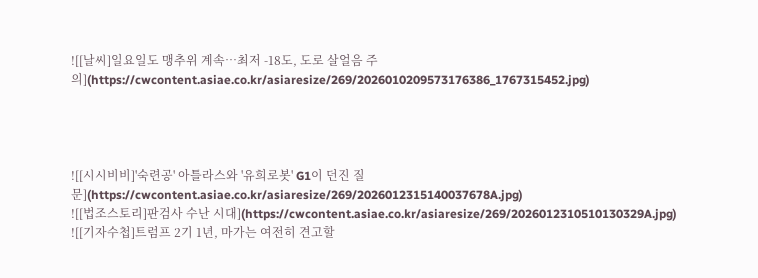![[날씨]일요일도 맹추위 계속…최저 -18도, 도로 살얼음 주의](https://cwcontent.asiae.co.kr/asiaresize/269/2026010209573176386_1767315452.jpg)




![[시시비비]'숙련공' 아틀라스와 '유희로봇' G1이 던진 질문](https://cwcontent.asiae.co.kr/asiaresize/269/2026012315140037678A.jpg)
![[법조스토리]판검사 수난 시대](https://cwcontent.asiae.co.kr/asiaresize/269/2026012310510130329A.jpg)
![[기자수첩]트럼프 2기 1년, 마가는 여전히 견고할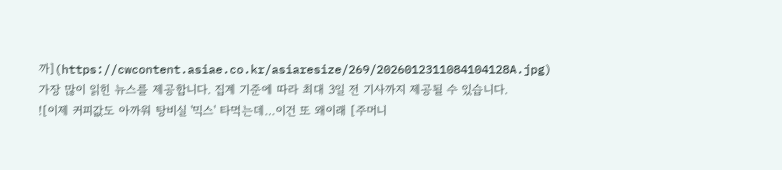까](https://cwcontent.asiae.co.kr/asiaresize/269/2026012311084104128A.jpg)
가장 많이 읽힌 뉴스를 제공합니다. 집계 기준에 따라 최대 3일 전 기사까지 제공될 수 있습니다.
![이제 커피값도 아까워 탕비실 '믹스' 타먹는데…이건 또 왜이래 [주머니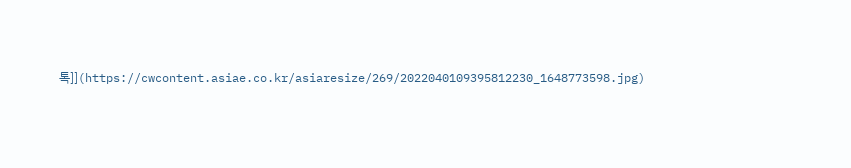톡]](https://cwcontent.asiae.co.kr/asiaresize/269/2022040109395812230_1648773598.jpg)